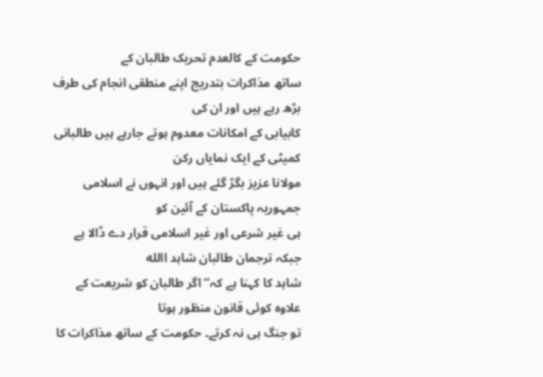حکومت کے کالعدم تحریک طالبان کے
ساتھ مذاکرات بتدریج اپنے منطقی انجام کی طرف بڑھ رہے ہیں اور ان کی
کابیابی کے امکانات معدوم ہوتے جارہے ہیں طالبانی کمیٹی کے ایک نمایاں رکن
مولانا عزیز بگڑ گئے ہیں اور انہوں نے اسلامی جمہوریہ پاکستان کے آئین کو
ہی غیر شرعی اور غیر اسلامی قرار دے ڈالا ہے جبکہ ترجمان طالبان شاہد االله
شاہد کا کہنا ہے کہ’’ اگر طالبان کو شریعت کے علاوہ کوئی قانون منظور ہوتا
تو جنگ ہی نہ کرتے۔ حکومت کے ساتھ مذاکرات کا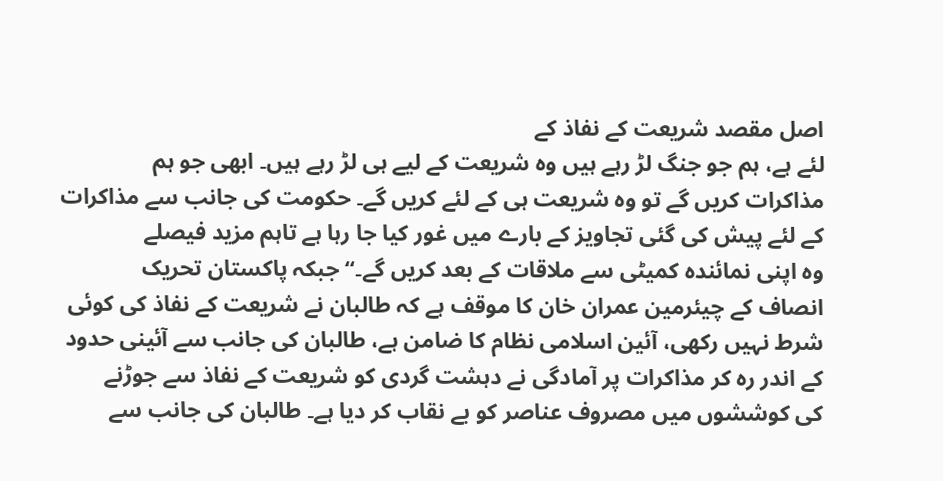اصل مقصد شریعت کے نفاذ کے
لئے ہے، ہم جو جنگ لڑ رہے ہیں وہ شریعت کے لیے ہی لڑ رہے ہیں۔ ابھی جو ہم
مذاکرات کریں گے تو وہ شریعت ہی کے لئے کریں گے۔ حکومت کی جانب سے مذاکرات
کے لئے پیش کی گئی تجاویز کے بارے میں غور کیا جا رہا ہے تاہم مزید فیصلے
وہ اپنی نمائندہ کمیٹی سے ملاقات کے بعد کریں گے۔‘‘ جبکہ پاکستان تحریک
انصاف کے چیئرمین عمران خان کا موقف ہے کہ طالبان نے شریعت کے نفاذ کی کوئی
شرط نہیں رکھی، آئین اسلامی نظام کا ضامن ہے، طالبان کی جانب سے آئینی حدود
کے اندر رہ کر مذاکرات پر آمادگی نے دہشت گردی کو شریعت کے نفاذ سے جوڑنے
کی کوششوں میں مصروف عناصر کو بے نقاب کر دیا ہے۔ طالبان کی جانب سے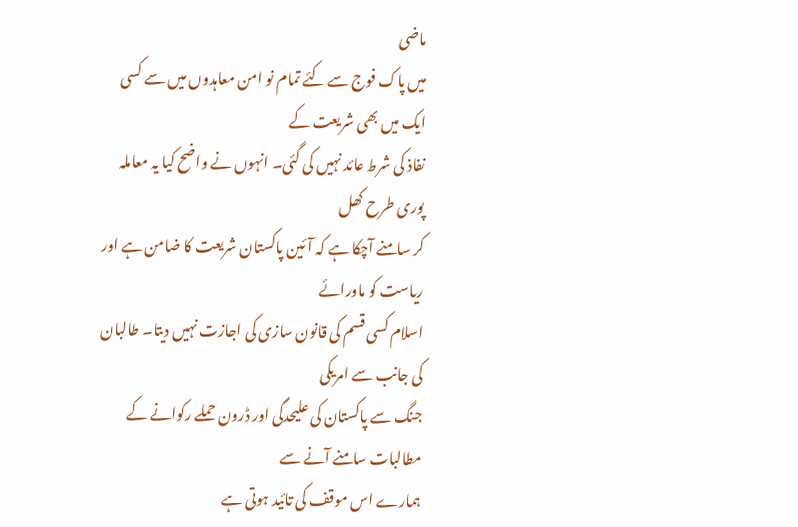ماضی
میں پاک فوج سے کئے تمام نو امن معاہدوں میں سے کسی ایک میں بھی شریعت کے
نفاذ کی شرط عائد نہیں کی گئی۔ انہوں نے واضح کیا یہ معاملہ پوری طرح کھل
کر سامنے آچکا ہے کہ آئین پاکستان شریعت کا ضامن ہے اور ریاست کو ماورائے
اسلام کسی قسم کی قانون سازی کی اجازت نہیں دیتا۔ طالبان کی جانب سے امریکی
جنگ سے پاکستان کی علیحدگی اور ڈرون حملے رکوانے کے مطالبات سامنے آنے سے
ہمارے اس موقف کی تائید ہوتی ہے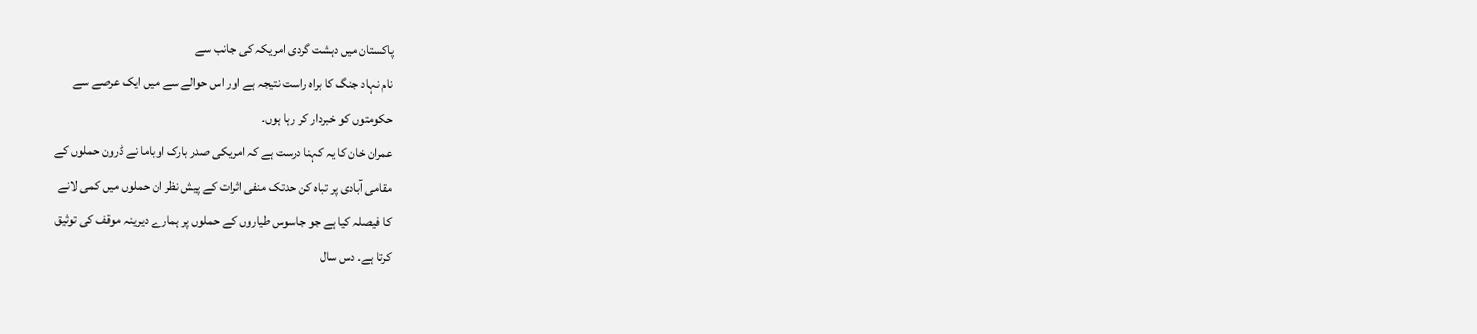پاکستان میں دہشت گردی امریکہ کی جانب سے
نام نہاد جنگ کا براہ راست نتیجہ ہے اور اس حوالے سے میں ایک عرصے سے
حکومتوں کو خبردار کر رہا ہوں۔
عمران خان کا یہ کہنا درست ہے کہ امریکی صدر بارک اوباما نے ڈرون حملوں کے
مقامی آبادی پر تباہ کن حدتک منفی اثرات کے پیش نظر ان حملوں میں کمی لانے
کا فیصلہ کیا ہے جو جاسوس طیاروں کے حملوں پر ہمارے دیرینہ موقف کی توثیق
کرتا ہے۔ دس سال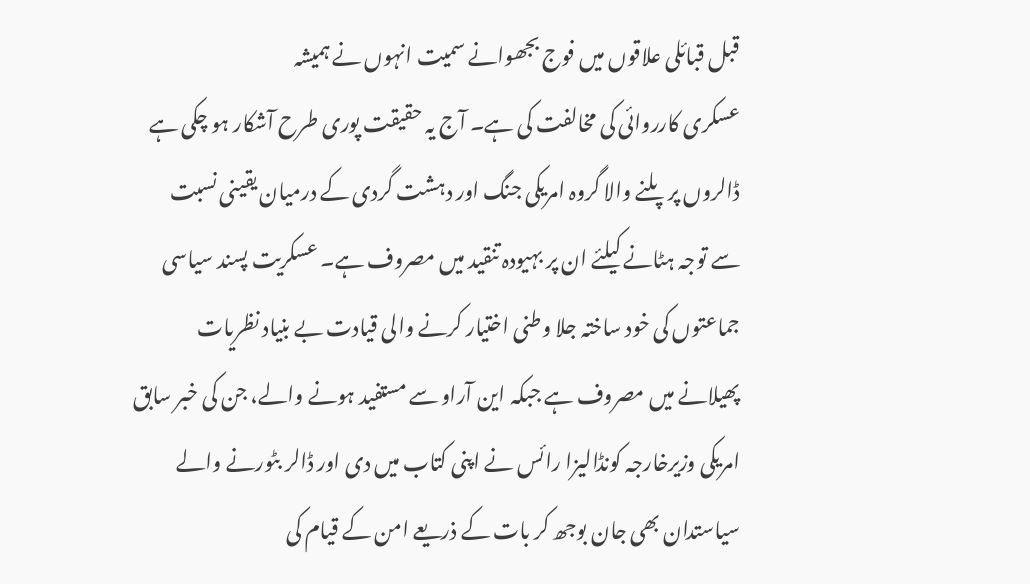قبل قبائلی علاقوں میں فوج بجھوانے سمیت انہوں نے ہمیشہ
عسکری کارروائی کی مخالفت کی ہے۔ آج یہ حقیقت پوری طرح آشکار ہو چکی ہے
ڈالروں پر پلنے والا گروہ امریکی جنگ اور دہشت گردی کے درمیان یقینی نسبت
سے توجہ ہٹانے کیلئے ان پر بہیودہ تنقید میں مصروف ہے۔ عسکریت پسند سیاسی
جماعتوں کی خود ساختہ جلا وطنی اختیار کرنے والی قیادت بے بنیاد نظریات
پھیلانے میں مصروف ہے جبکہ این آراو سے مستفید ہونے والے، جن کی خبر سابق
امریکی وزیرخارجہ کونڈالیزا رائس نے اپنی کتاب میں دی اور ڈالر بٹورنے والے
سیاستدان بھی جان بوجھ کر بات کے ذریعے امن کے قیام کی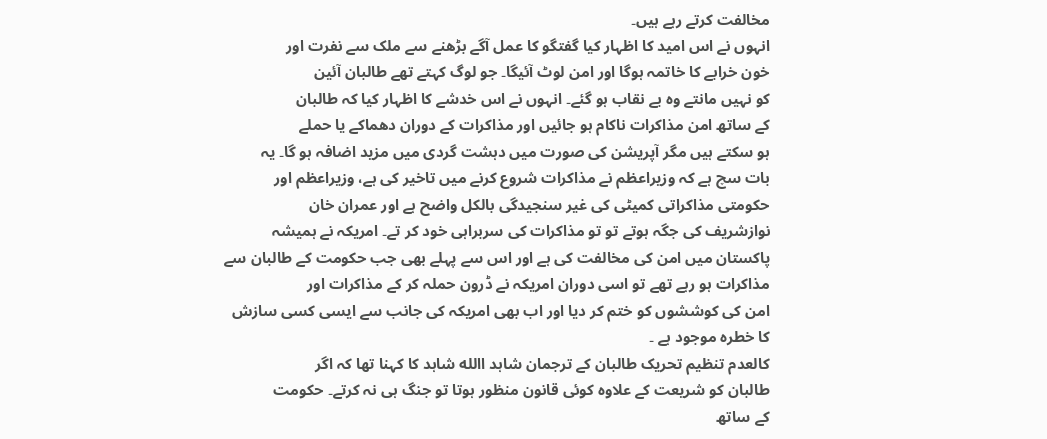مخالفت کرتے رہے ہیں۔
انہوں نے اس امید کا اظہار کیا گفتگو کا عمل آگے بڑھنے سے ملک سے نفرت اور
خون خرابے کا خاتمہ ہوگا اور امن لوٹ آئیگا۔ جو لوگ کہتے تھے طالبان آئین
کو نہیں مانتے وہ بے نقاب ہو گئے۔ انہوں نے اس خدشے کا اظہار کیا کہ طالبان
کے ساتھ امن مذاکرات ناکام ہو جائیں اور مذاکرات کے دوران دھماکے یا حملے
ہو سکتے ہیں مگر آپریشن کی صورت میں دہشت گردی میں مزید اضافہ ہو گا۔ یہ
بات سچ ہے کہ وزیراعظم نے مذاکرات شروع کرنے میں تاخیر کی ہے، وزیراعظم اور
حکومتی مذاکراتی کمیٹی کی غیر سنجیدگی بالکل واضح ہے اور عمران خان
نوازشریف کی جگہ ہوتے تو تو مذاکرات کی سربراہی خود کر تے۔ امریکہ نے ہمیشہ
پاکستان میں امن کی مخالفت کی ہے اور اس سے پہلے بھی جب حکومت کے طالبان سے
مذاکرات ہو رہے تھے تو اسی دوران امریکہ نے ڈرون حملہ کر کے مذاکرات اور
امن کی کوششوں کو ختم کر دیا اور اب بھی امریکہ کی جانب سے ایسی کسی سازش
کا خطرہ موجود ہے ۔
کالعدم تنظیم تحریک طالبان کے ترجمان شاہد االله شاہد کا کہنا تھا کہ اگر
طالبان کو شریعت کے علاوہ کوئی قانون منظور ہوتا تو جنگ ہی نہ کرتے۔ حکومت
کے ساتھ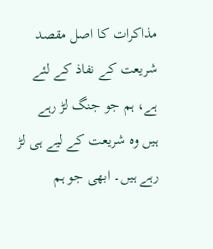مذاکرات کا اصل مقصد شریعت کے نفاذ کے لئے ہے، ہم جو جنگ لڑ رہے
ہیں وہ شریعت کے لیے ہی لڑ رہے ہیں۔ ابھی جو ہم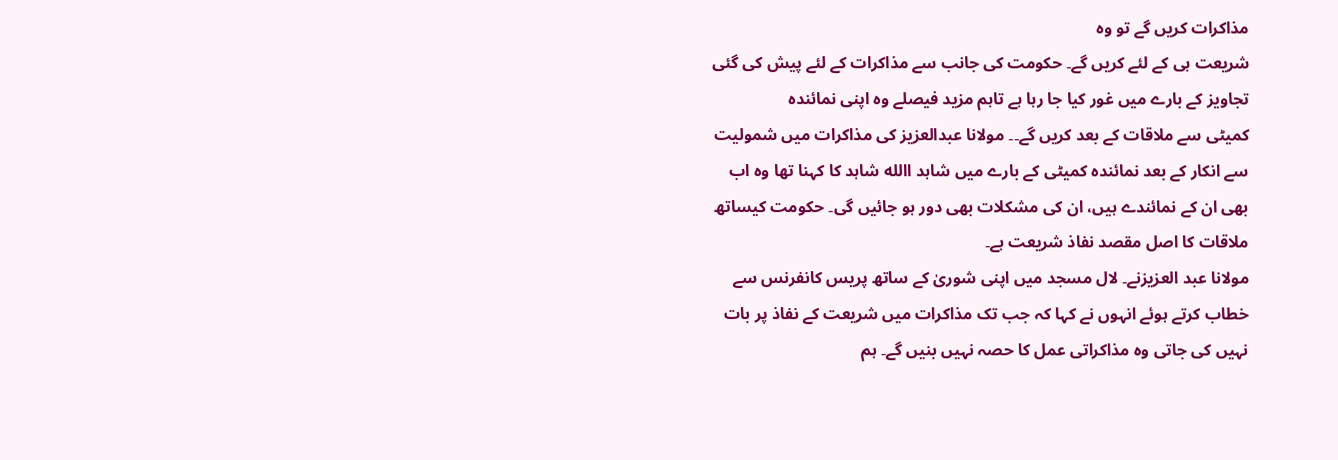مذاکرات کریں گے تو وہ
شریعت ہی کے لئے کریں گے۔ حکومت کی جانب سے مذاکرات کے لئے پیش کی گئی
تجاویز کے بارے میں غور کیا جا رہا ہے تاہم مزید فیصلے وہ اپنی نمائندہ
کمیٹی سے ملاقات کے بعد کریں گے۔۔ مولانا عبدالعزیز کی مذاکرات میں شمولیت
سے انکار کے بعد نمائندہ کمیٹی کے بارے میں شاہد االله شاہد کا کہنا تھا وہ اب
بھی ان کے نمائندے ہیں، ان کی مشکلات بھی دور ہو جائیں گی۔ حکومت کیساتھ
ملاقات کا اصل مقصد نفاذ شریعت ہے۔
مولانا عبد العزیزنے۔ لال مسجد میں اپنی شوریٰ کے ساتھ پریس کانفرنس سے
خطاب کرتے ہوئے انہوں نے کہا کہ جب تک مذاکرات میں شریعت کے نفاذ پر بات
نہیں کی جاتی وہ مذاکراتی عمل کا حصہ نہیں بنیں گے۔ ہم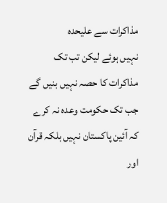مذاکرات سے علیحدہ
نہیں ہوئے لیکن تب تک مذاکرات کا حصہ نہیں بنیں گے جب تک حکومت وعدہ نہ کرے
کہ آئین پاکستان نہیں بلکہ قرآن اور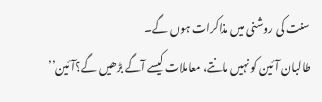سنت کی روشنی میں مذاکرات ہوں گے۔
طالبان آئین کو نہیں مانتے، معاملات کیسے آگے بڑھیں گے؟آئین’’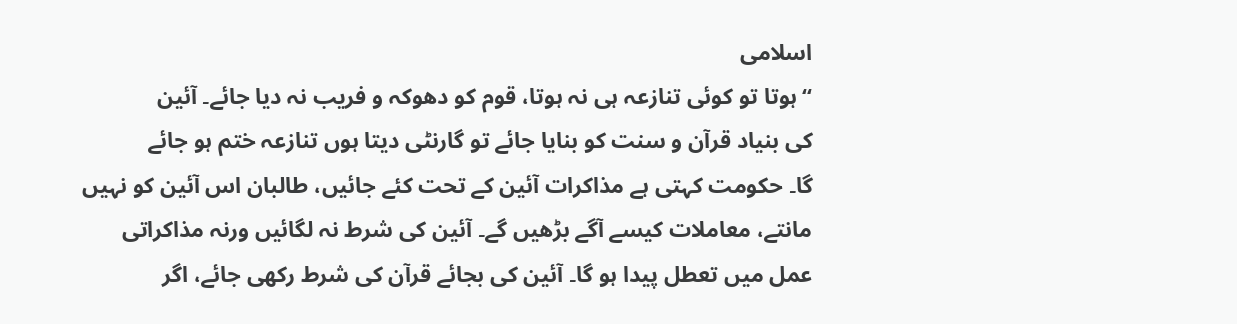اسلامی
‘‘ہوتا تو کوئی تنازعہ ہی نہ ہوتا، قوم کو دھوکہ و فریب نہ دیا جائے۔ آئین
کی بنیاد قرآن و سنت کو بنایا جائے تو گارنٹی دیتا ہوں تنازعہ ختم ہو جائے
گا۔ حکومت کہتی ہے مذاکرات آئین کے تحت کئے جائیں، طالبان اس آئین کو نہیں
مانتے، معاملات کیسے آگے بڑھیں گے۔ آئین کی شرط نہ لگائیں ورنہ مذاکراتی
عمل میں تعطل پیدا ہو گا۔ آئین کی بجائے قرآن کی شرط رکھی جائے، اگر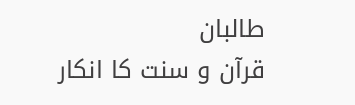طالبان
قرآن و سنت کا انکار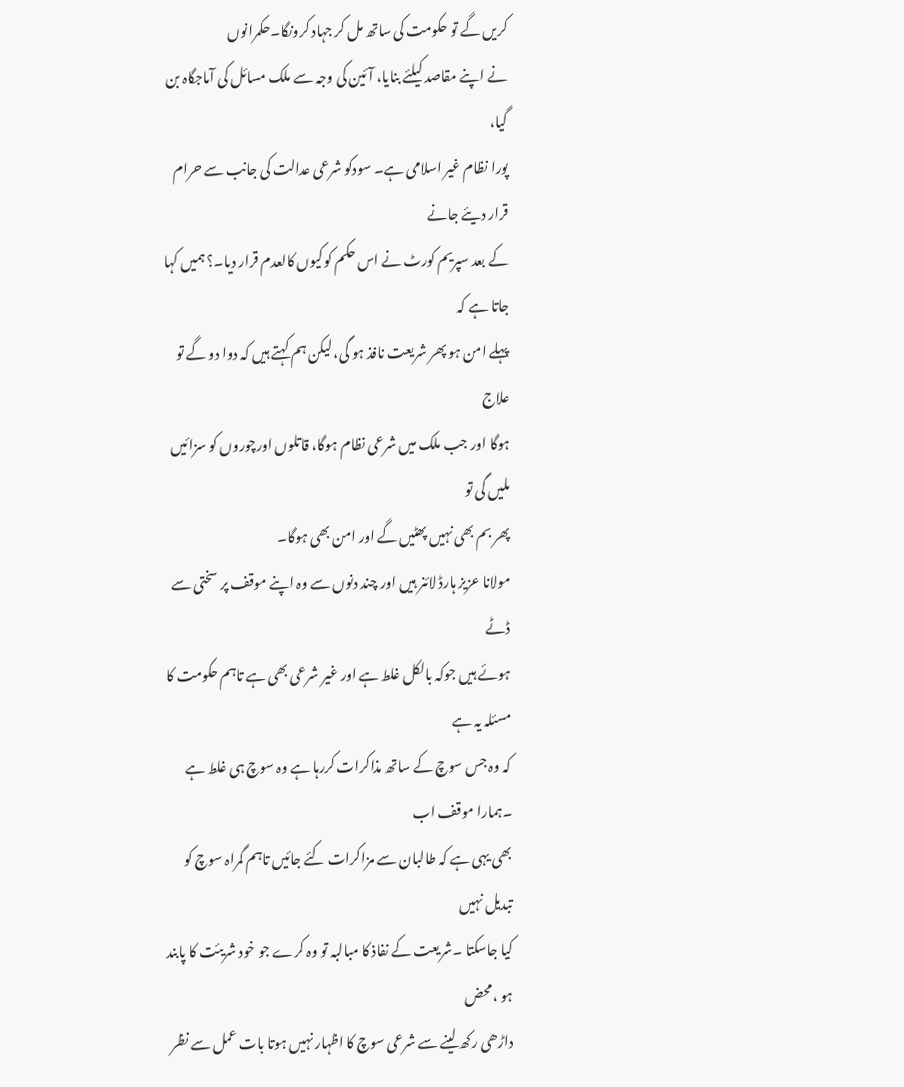کریں گے تو حکومت کی ساتھ مل کر جہاد کرونگا۔حکمرانوں
نے اپنے مقاصد کیلئے بنایا، آئین کی وجہ سے ملک مسائل کی آماجگاہ بن گیا،
پورا نظام غیر اسلامی ہے۔ سودکو شرعی عدالت کی جانب سے حرام قرار دیئے جانے
کے بعد سپریم کورٹ نے اس حکم کوکیوں کالعدم قرار دیا۔؟ ہمیں کہا جاتا ہے کہ
پہلے امن ہو پھر شریعت نافذ ہو گی، لیکن ہم کہتے ہیں کہ دوا دو گے تو علاج
ہوگا اور جب ملک میں شرعی نظام ہوگا، قاتلوں اورچوروں کو سزائیں ملیں گی تو
پھر بم بھی نہیں پھٹیں گے اور امن بھی ہوگا۔
مولانا عزیز ہارڈ لائنر ہیں اور چند دنوں سے وہ اپنے موقف پر سختی سے ڈٹے
ہوئے ہیں جوکہ بالکل غلط ہے اور غیر شرعی بھی ہے تاہم حکومت کا مسئلہ یہ ہے
کہ وہ جس سوچ کے ساتھ مذاکرات کررہا ہے وہ سوچ ہی غلط ہے ۔ہمارا موقف اب
بھی یہی ہے کہ طالبان سے مزاکرات کئے جائیں تاہم گمراہ سوچ کو تبدیل نہیں
کیا جاسکتا ۔شریعت کے نفاذ کا مبالبہ تو وہ کرے جو خود شریئت کا پابند ہو ،محض
داڑھی رکھ لینے سے شرعی سوچ کا اظہار نہیں ہوتا بات عمل سے نظر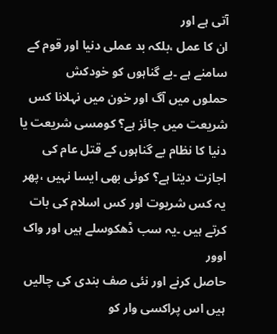آتی ہے اور
ان کا عمل ،بلکہ بد عملی دنیا اور قوم کے سامنے ہے ۔بے گناہوں کو خودکش
حملوں میں آگ اور خون میں نہلانا کس شریعت میں جائز ہے؟ کومسی شریعت یا
دنیا کا نظام بے گناہوں کے قتل عام کی اجازت دیتا ہے؟ کوئی بھی ایسا نہیں ،پھر
یہ کس شریوت اور کس اسلام کی بات کرتے ہیں ۔یہ سب ڈھکوسلے ہیں اور واک اوور
حاصل کرنے اور نئی صف بندی کی چالیں ہیں اس پراکسی وار کو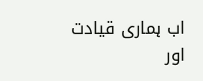اب ہماری قیادت
اور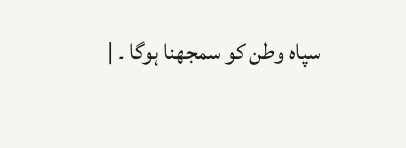سپاہ وطن کو سمجھنا ہوگا ۔ |